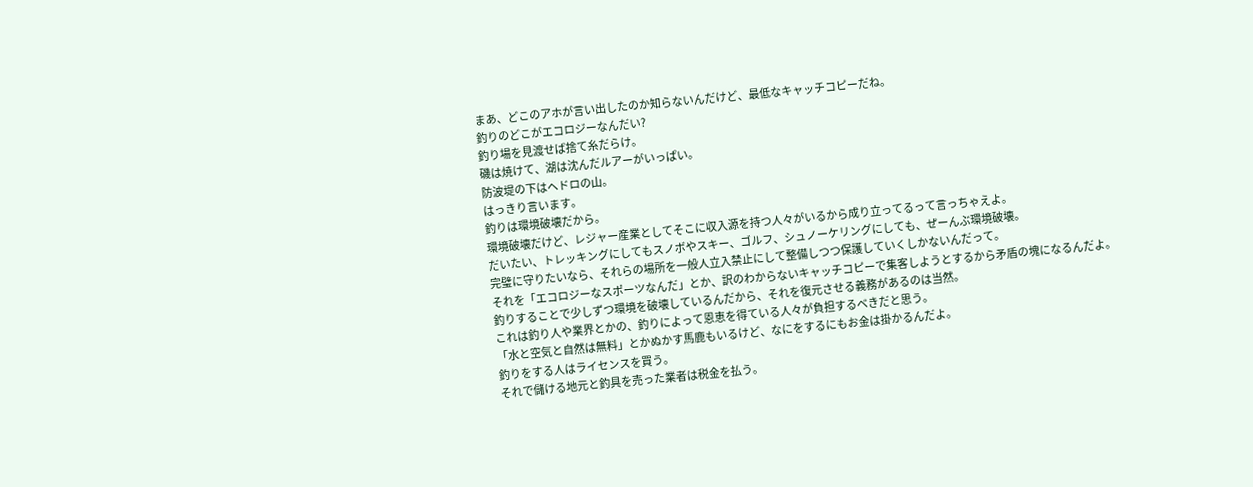まあ、どこのアホが言い出したのか知らないんだけど、最低なキャッチコピーだね。
釣りのどこがエコロジーなんだい?
釣り場を見渡せば捨て糸だらけ。
磯は焼けて、湖は沈んだルアーがいっぱい。
防波堤の下はヘドロの山。
はっきり言います。
釣りは環境破壊だから。
環境破壊だけど、レジャー産業としてそこに収入源を持つ人々がいるから成り立ってるって言っちゃえよ。
だいたい、トレッキングにしてもスノボやスキー、ゴルフ、シュノーケリングにしても、ぜーんぶ環境破壊。
完璧に守りたいなら、それらの場所を一般人立入禁止にして整備しつつ保護していくしかないんだって。
それを「エコロジーなスポーツなんだ」とか、訳のわからないキャッチコピーで集客しようとするから矛盾の塊になるんだよ。
釣りすることで少しずつ環境を破壊しているんだから、それを復元させる義務があるのは当然。
これは釣り人や業界とかの、釣りによって恩恵を得ている人々が負担するべきだと思う。
「水と空気と自然は無料」とかぬかす馬鹿もいるけど、なにをするにもお金は掛かるんだよ。
釣りをする人はライセンスを買う。
それで儲ける地元と釣具を売った業者は税金を払う。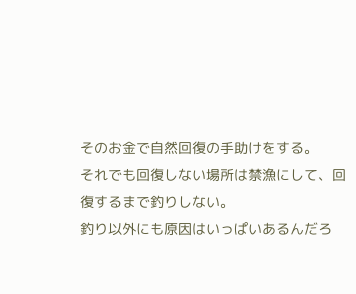そのお金で自然回復の手助けをする。
それでも回復しない場所は禁漁にして、回復するまで釣りしない。
釣り以外にも原因はいっぱいあるんだろ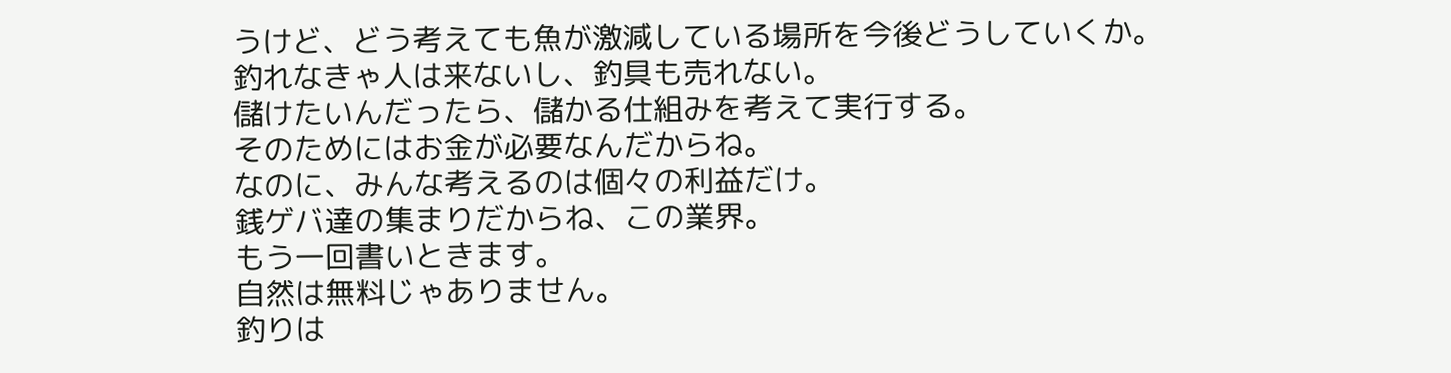うけど、どう考えても魚が激減している場所を今後どうしていくか。
釣れなきゃ人は来ないし、釣具も売れない。
儲けたいんだったら、儲かる仕組みを考えて実行する。
そのためにはお金が必要なんだからね。
なのに、みんな考えるのは個々の利益だけ。
銭ゲバ達の集まりだからね、この業界。
もう一回書いときます。
自然は無料じゃありません。
釣りは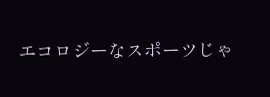エコロジーなスポーツじゃ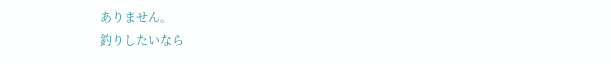ありません。
釣りしたいなら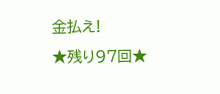金払え!
★残り97回★